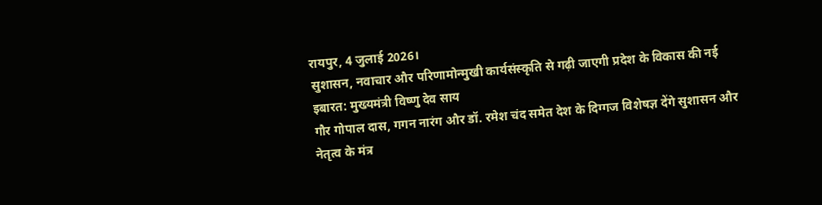रायपुर, 4 जुलाई 2026।
सुशासन, नवाचार और परिणामोन्मुखी कार्यसंस्कृति से गढ़ी जाएगी प्रदेश के विकास की नई इबारत: मुख्यमंत्री विष्णु देव साय
गौर गोपाल दास, गगन नारंग और डॉ. रमेश चंद समेत देश के दिग्गज विशेषज्ञ देंगे सुशासन और नेतृत्व के मंत्र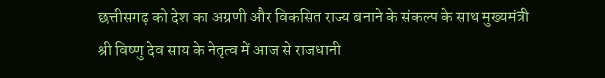छत्तीसगढ़ को देश का अग्रणी और विकसित राज्य बनाने के संकल्प के साथ मुख्यमंत्री श्री विष्णु देव साय के नेतृत्व में आज से राजधानी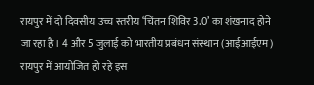रायपुर में दो दिवसीय उच्च स्तरीय ‘चिंतन शिविर 3.0’ का शंखनाद होने जा रहा है। 4 और 5 जुलाई को भारतीय प्रबंधन संस्थान (आईआईएम) रायपुर में आयोजित हो रहे इस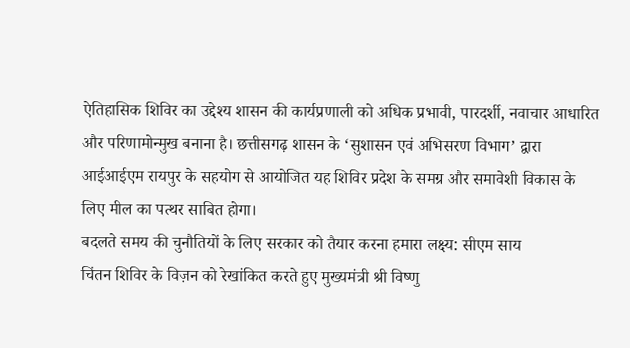ऐतिहासिक शिविर का उद्देश्य शासन की कार्यप्रणाली को अधिक प्रभावी, पारदर्शी, नवाचार आधारित और परिणामोन्मुख बनाना है। छत्तीसगढ़ शासन के ‘सुशासन एवं अभिसरण विभाग’ द्वारा आईआईएम रायपुर के सहयोग से आयोजित यह शिविर प्रदेश के समग्र और समावेशी विकास के लिए मील का पत्थर साबित होगा।
बदलते समय की चुनौतियों के लिए सरकार को तैयार करना हमारा लक्ष्य: सीएम साय
चिंतन शिविर के विज़न को रेखांकित करते हुए मुख्यमंत्री श्री विष्णु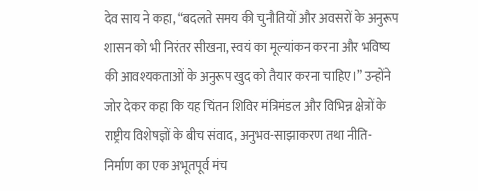देव साय ने कहा, “बदलते समय की चुनौतियों और अवसरों के अनुरूप शासन को भी निरंतर सीखना, स्वयं का मूल्यांकन करना और भविष्य की आवश्यकताओं के अनुरूप खुद को तैयार करना चाहिए।” उन्होंने जोर देकर कहा कि यह चिंतन शिविर मंत्रिमंडल और विभिन्न क्षेत्रों के राष्ट्रीय विशेषज्ञों के बीच संवाद, अनुभव-साझाकरण तथा नीति-निर्माण का एक अभूतपूर्व मंच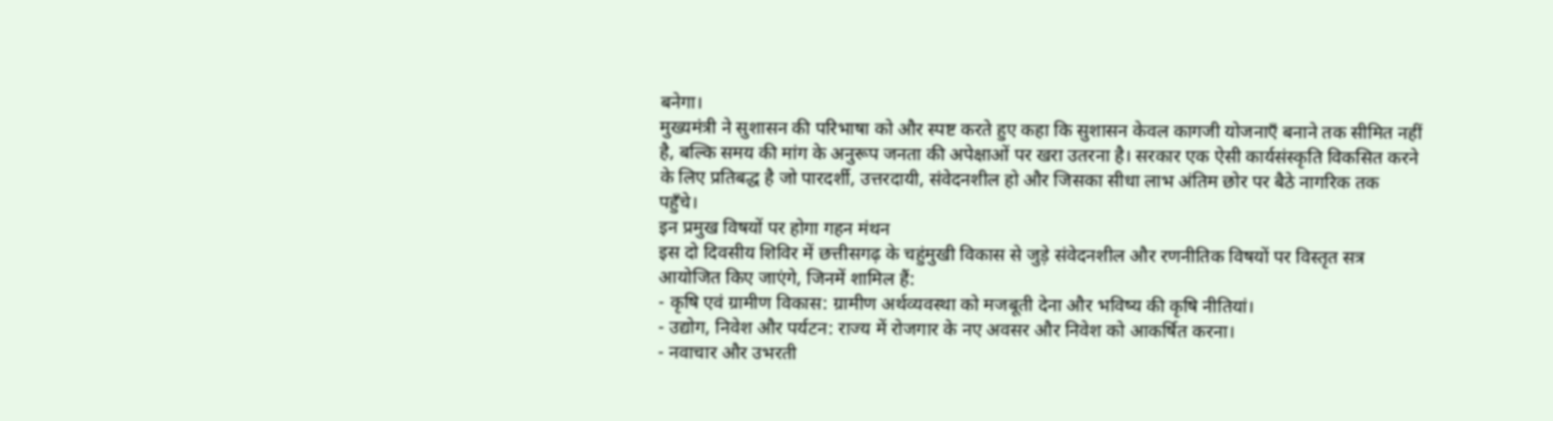बनेगा।
मुख्यमंत्री ने सुशासन की परिभाषा को और स्पष्ट करते हुए कहा कि सुशासन केवल कागजी योजनाएँ बनाने तक सीमित नहीं है, बल्कि समय की मांग के अनुरूप जनता की अपेक्षाओं पर खरा उतरना है। सरकार एक ऐसी कार्यसंस्कृति विकसित करने के लिए प्रतिबद्ध है जो पारदर्शी, उत्तरदायी, संवेदनशील हो और जिसका सीधा लाभ अंतिम छोर पर बैठे नागरिक तक पहुँचे।
इन प्रमुख विषयों पर होगा गहन मंथन
इस दो दिवसीय शिविर में छत्तीसगढ़ के चहुंमुखी विकास से जुड़े संवेदनशील और रणनीतिक विषयों पर विस्तृत सत्र आयोजित किए जाएंगे, जिनमें शामिल हैं:
- कृषि एवं ग्रामीण विकास: ग्रामीण अर्थव्यवस्था को मजबूती देना और भविष्य की कृषि नीतियां।
- उद्योग, निवेश और पर्यटन: राज्य में रोजगार के नए अवसर और निवेश को आकर्षित करना।
- नवाचार और उभरती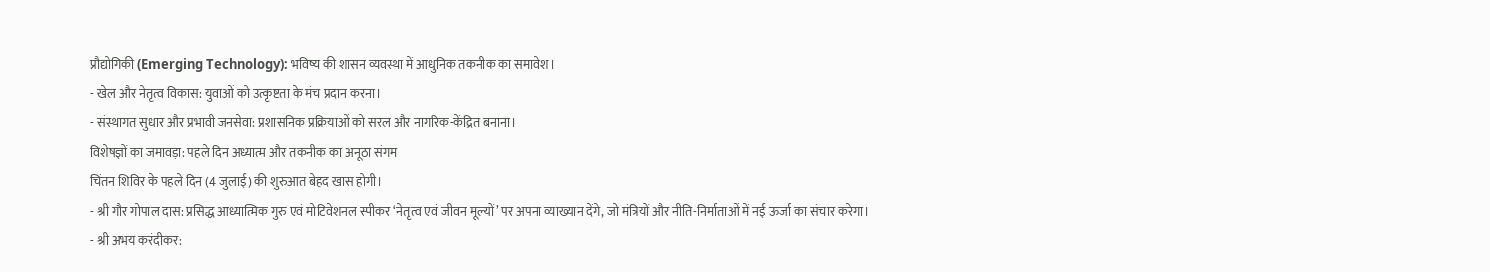प्रौद्योगिकी (Emerging Technology): भविष्य की शासन व्यवस्था में आधुनिक तकनीक का समावेश।
- खेल और नेतृत्व विकास: युवाओं को उत्कृष्टता के मंच प्रदान करना।
- संस्थागत सुधार और प्रभावी जनसेवा: प्रशासनिक प्रक्रियाओं को सरल और नागरिक-केंद्रित बनाना।
विशेषज्ञों का जमावड़ा: पहले दिन अध्यात्म और तकनीक का अनूठा संगम
चिंतन शिविर के पहले दिन (4 जुलाई) की शुरुआत बेहद खास होगी।
- श्री गौर गोपाल दास: प्रसिद्ध आध्यात्मिक गुरु एवं मोटिवेशनल स्पीकर ‘नेतृत्व एवं जीवन मूल्यों’ पर अपना व्याख्यान देंगे, जो मंत्रियों और नीति-निर्माताओं में नई ऊर्जा का संचार करेगा।
- श्री अभय करंदीकर: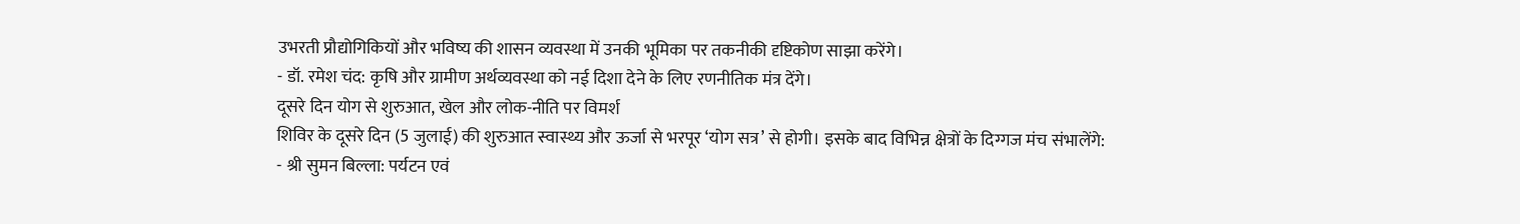उभरती प्रौद्योगिकियों और भविष्य की शासन व्यवस्था में उनकी भूमिका पर तकनीकी दृष्टिकोण साझा करेंगे।
- डॉ. रमेश चंद: कृषि और ग्रामीण अर्थव्यवस्था को नई दिशा देने के लिए रणनीतिक मंत्र देंगे।
दूसरे दिन योग से शुरुआत, खेल और लोक-नीति पर विमर्श
शिविर के दूसरे दिन (5 जुलाई) की शुरुआत स्वास्थ्य और ऊर्जा से भरपूर ‘योग सत्र’ से होगी। इसके बाद विभिन्न क्षेत्रों के दिग्गज मंच संभालेंगे:
- श्री सुमन बिल्ला: पर्यटन एवं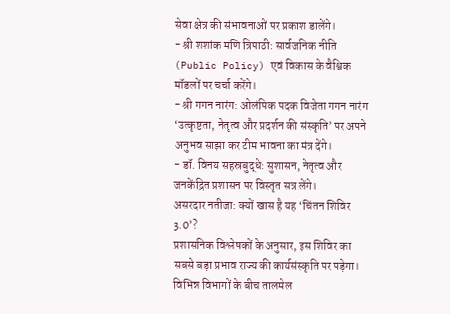सेवा क्षेत्र की संभावनाओं पर प्रकाश डालेंगे।
- श्री शशांक मणि त्रिपाठी: सार्वजनिक नीति (Public Policy) एवं विकास के वैश्विक मॉडलों पर चर्चा करेंगे।
- श्री गगन नारंग: ओलंपिक पदक विजेता गगन नारंग ‘उत्कृष्टता, नेतृत्व और प्रदर्शन की संस्कृति’ पर अपने अनुभव साझा कर टीम भावना का मंत्र देंगे।
- डॉ. विनय सहस्रबुद्धे: सुशासन, नेतृत्व और जनकेंद्रित प्रशासन पर विस्तृत सत्र लेंगे।
असरदार नतीजा: क्यों खास है यह ‘चिंतन शिविर 3.0’?
प्रशासनिक विश्लेषकों के अनुसार, इस शिविर का सबसे बड़ा प्रभाव राज्य की कार्यसंस्कृति पर पड़ेगा। विभिन्न विभागों के बीच तालमेल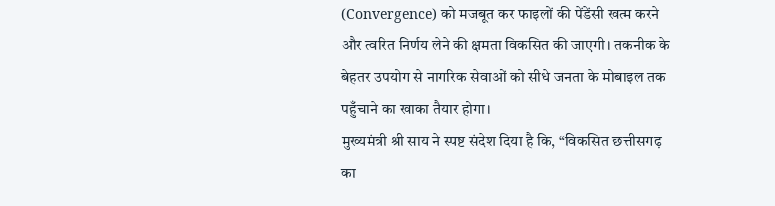(Convergence) को मजबूत कर फाइलों की पेंडेंसी खत्म करने और त्वरित निर्णय लेने की क्षमता विकसित की जाएगी। तकनीक के बेहतर उपयोग से नागरिक सेवाओं को सीधे जनता के मोबाइल तक पहुँचाने का खाका तैयार होगा।
मुख्यमंत्री श्री साय ने स्पष्ट संदेश दिया है कि, “विकसित छत्तीसगढ़ का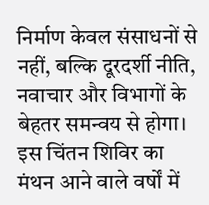निर्माण केवल संसाधनों से नहीं, बल्कि दूरदर्शी नीति, नवाचार और विभागों के बेहतर समन्वय से होगा। इस चिंतन शिविर का मंथन आने वाले वर्षों में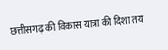छत्तीसगढ़ की विकास यात्रा की दिशा तय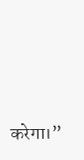करेगा।”